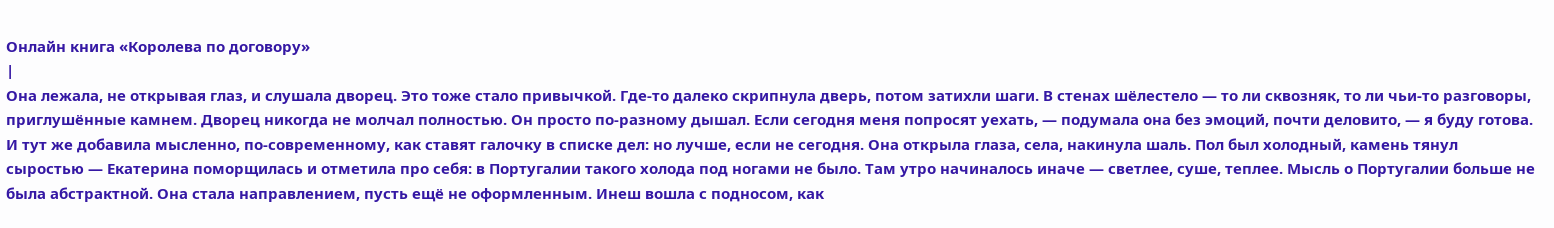Онлайн книга «Королева по договору»
|
Она лежала, не открывая глаз, и слушала дворец. Это тоже стало привычкой. Где-то далеко скрипнула дверь, потом затихли шаги. В стенах шёлестело — то ли сквозняк, то ли чьи-то разговоры, приглушённые камнем. Дворец никогда не молчал полностью. Он просто по-разному дышал. Если сегодня меня попросят уехать, — подумала она без эмоций, почти деловито, — я буду готова. И тут же добавила мысленно, по-современному, как ставят галочку в списке дел: но лучше, если не сегодня. Она открыла глаза, села, накинула шаль. Пол был холодный, камень тянул сыростью — Екатерина поморщилась и отметила про себя: в Португалии такого холода под ногами не было. Там утро начиналось иначе — светлее, суше, теплее. Мысль о Португалии больше не была абстрактной. Она стала направлением, пусть ещё не оформленным. Инеш вошла с подносом, как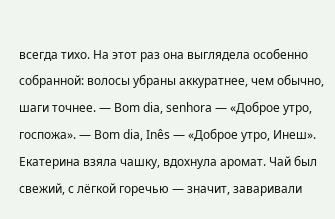всегда тихо. На этот раз она выглядела особенно собранной: волосы убраны аккуратнее, чем обычно, шаги точнее. — Bom dia, senhora — «Доброе утро, госпожа». — Bom dia, Inês — «Доброе утро, Инеш». Екатерина взяла чашку, вдохнула аромат. Чай был свежий, с лёгкой горечью — значит, заваривали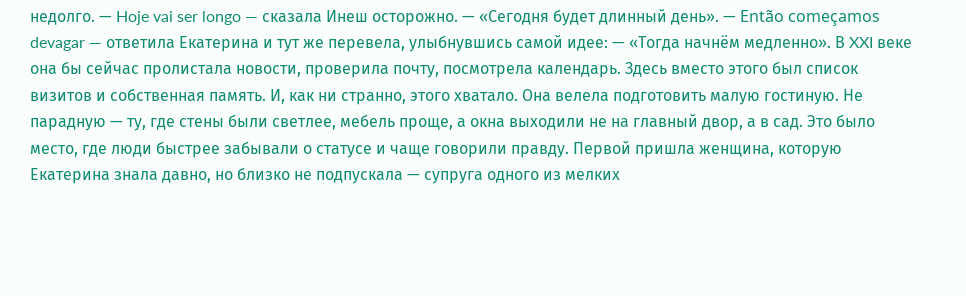недолго. — Hoje vai ser longo — сказала Инеш осторожно. — «Сегодня будет длинный день». — Então começamos devagar — ответила Екатерина и тут же перевела, улыбнувшись самой идее: — «Тогда начнём медленно». В XXI веке она бы сейчас пролистала новости, проверила почту, посмотрела календарь. Здесь вместо этого был список визитов и собственная память. И, как ни странно, этого хватало. Она велела подготовить малую гостиную. Не парадную — ту, где стены были светлее, мебель проще, а окна выходили не на главный двор, а в сад. Это было место, где люди быстрее забывали о статусе и чаще говорили правду. Первой пришла женщина, которую Екатерина знала давно, но близко не подпускала — супруга одного из мелких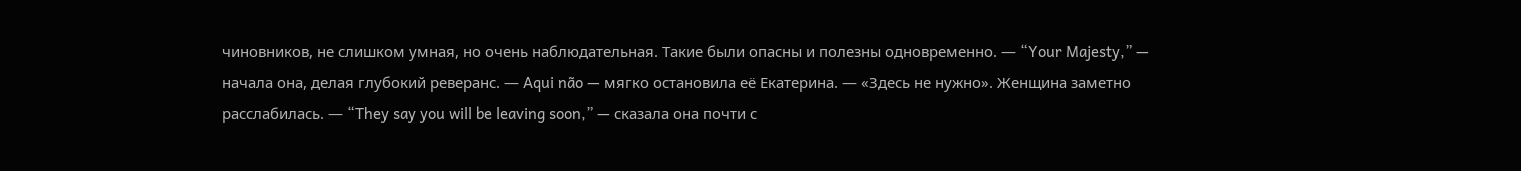чиновников, не слишком умная, но очень наблюдательная. Такие были опасны и полезны одновременно. — “Your Majesty,” — начала она, делая глубокий реверанс. — Aqui não — мягко остановила её Екатерина. — «Здесь не нужно». Женщина заметно расслабилась. — “They say you will be leaving soon,” — сказала она почти с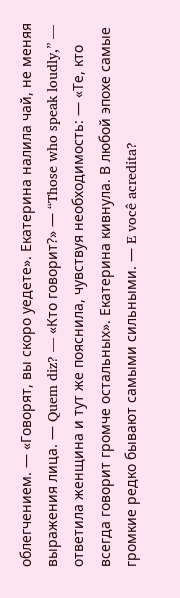облегчением. — «Говорят, вы скоро уедете». Екатерина налила чай, не меняя выражения лица. — Quem diz? — «Кто говорит?» — “Those who speak loudly,” — ответила женщина и тут же пояснила, чувствуя необходимость: — «Те, кто всегда говорит громче остальных». Екатерина кивнула. В любой эпохе самые громкие редко бывают самыми сильными. — E você acredita?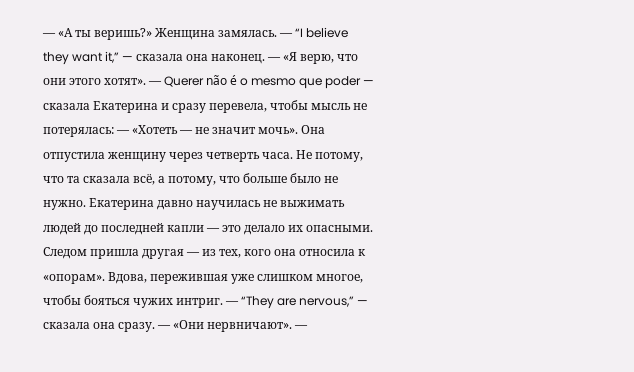— «А ты веришь?» Женщина замялась. — “I believe they want it,” — сказала она наконец. — «Я верю, что они этого хотят». — Querer não é o mesmo que poder — сказала Екатерина и сразу перевела, чтобы мысль не потерялась: — «Хотеть — не значит мочь». Она отпустила женщину через четверть часа. Не потому, что та сказала всё, а потому, что больше было не нужно. Екатерина давно научилась не выжимать людей до последней капли — это делало их опасными. Следом пришла другая — из тех, кого она относила к «опорам». Вдова, пережившая уже слишком многое, чтобы бояться чужих интриг. — “They are nervous,” — сказала она сразу. — «Они нервничают». —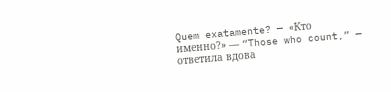Quem exatamente? — «Кто именно?» — “Those who count,” — ответила вдова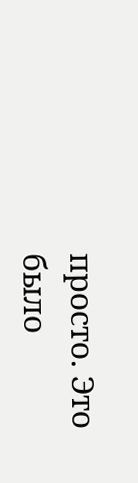просто. Это было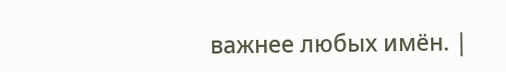важнее любых имён. |